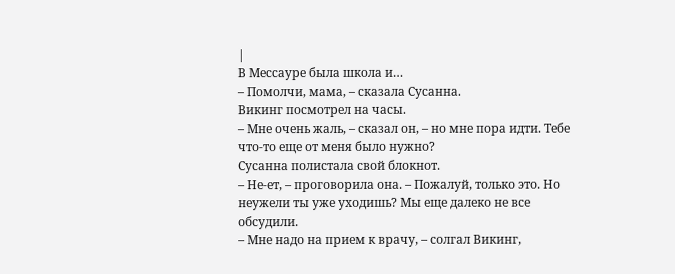|
В Мессауре была школа и…
– Помолчи, мама, – сказала Сусанна.
Викинг посмотрел на часы.
– Мне очень жаль, – сказал он, – но мне пора идти. Тебе что-то еще от меня было нужно?
Сусанна полистала свой блокнот.
– Не-ет, – проговорила она. – Пожалуй, только это. Но неужели ты уже уходишь? Мы еще далеко не все обсудили.
– Мне надо на прием к врачу, – солгал Викинг,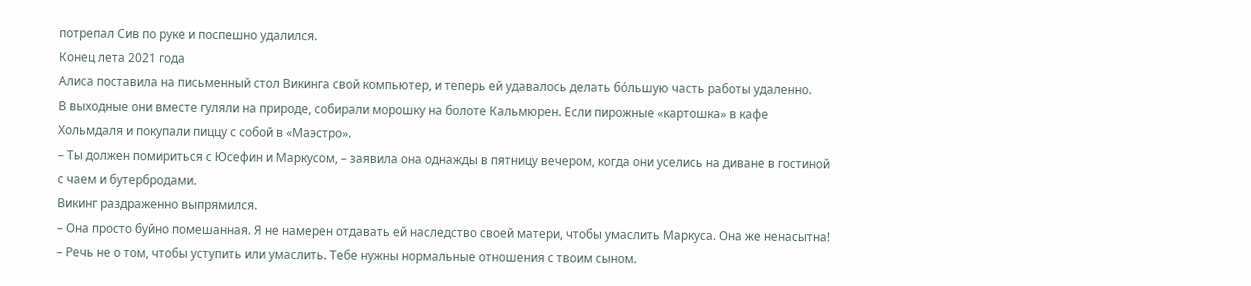потрепал Сив по руке и поспешно удалился.
Конец лета 2021 года
Алиса поставила на письменный стол Викинга свой компьютер, и теперь ей удавалось делать бóльшую часть работы удаленно.
В выходные они вместе гуляли на прирoде, собирали морошку на болоте Кальмюрен. Если пирожные «картошка» в кафе Хольмдаля и покупали пиццу с собой в «Маэстро».
– Ты должен помириться с Юсефин и Маркусом, – заявила она однажды в пятницу вечером, когда они уселись на диване в гостиной с чаем и бутербродами.
Викинг раздраженно выпрямился.
– Она просто буйно помешанная. Я не намерен отдавать ей наследство своей матери, чтобы умаслить Маркуса. Она же ненасытна!
– Речь не о том, чтобы уступить или умаслить. Тебе нужны нормальные отношения с твоим сыном.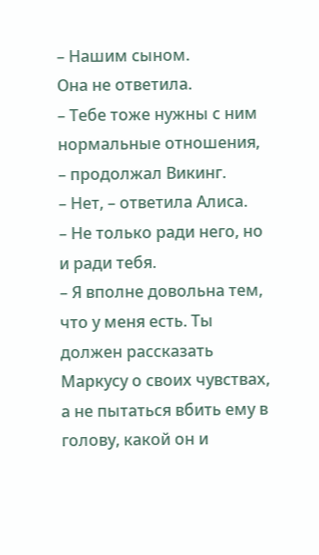– Нашим сыном.
Она не ответила.
– Тебе тоже нужны с ним нормальные отношения, – продолжал Викинг.
– Нет, – ответила Алиса.
– Не только ради него, но и ради тебя.
– Я вполне довольна тем, что у меня есть. Ты должен рассказать Маркусу о своих чувствах, а не пытаться вбить ему в голову, какой он и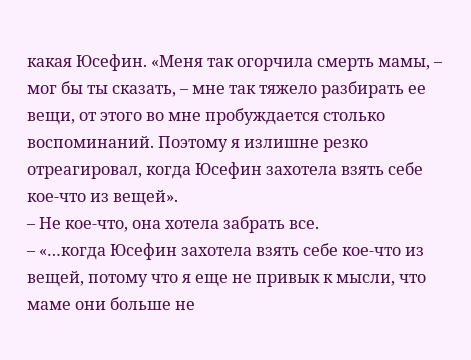какая Юсефин. «Меня так огорчила смерть мамы, – мог бы ты сказать, – мне так тяжело разбирать ее вещи, от этого во мне пробуждается столько воспоминаний. Поэтому я излишне резко отреагировал, когда Юсефин захотела взять себе кое-что из вещей».
– Не кое-что, она хотела забрать все.
– «…когда Юсефин захотела взять себе кое-что из вещей, потому что я еще не привык к мысли, что маме они больше не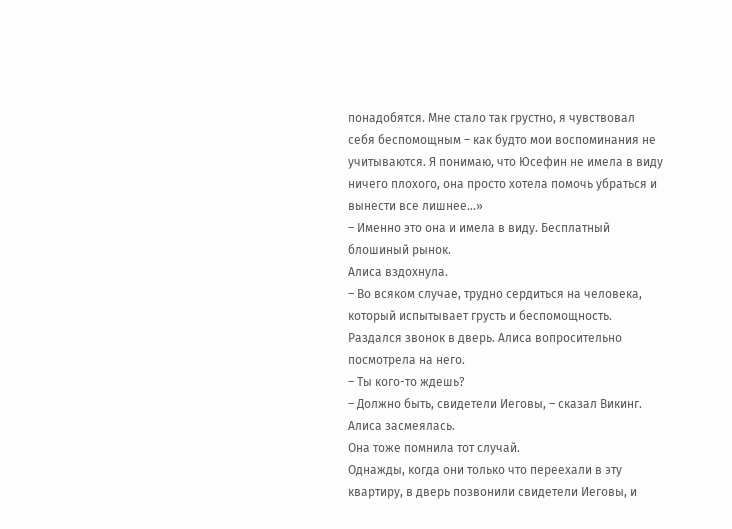понадобятся. Мне стало так грустно, я чувствовал себя беспомощным – как будто мои воспоминания не учитываются. Я понимаю, что Юсефин не имела в виду ничего плохого, она просто хотела помочь убраться и вынести все лишнее…»
– Именно это она и имела в виду. Бесплатный блошиный рынок.
Алиса вздохнула.
– Во всяком случае, трудно сердиться на человека, который испытывает грусть и беспомощность.
Раздался звонок в дверь. Алиса вопросительно посмотрела на него.
– Ты кого-то ждешь?
– Должно быть, свидетели Иеговы, – сказал Викинг.
Алиса засмеялась.
Она тоже помнила тот случай.
Однажды, когда они только что переехали в эту квартиру, в дверь позвонили свидетели Иеговы, и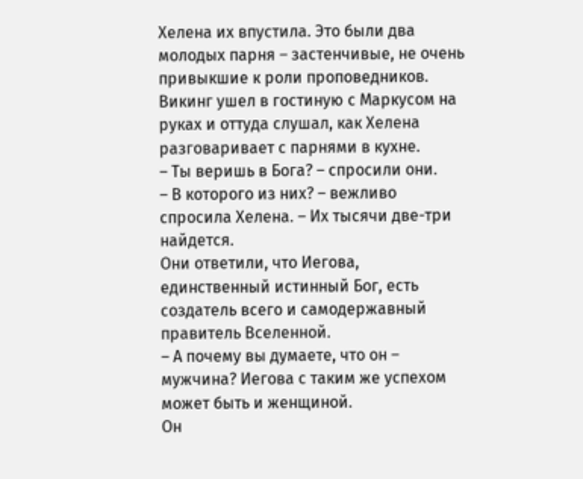Хелена их впустила. Это были два молодых парня – застенчивые, не очень привыкшие к роли проповедников. Викинг ушел в гостиную с Маркусом на руках и оттуда слушал, как Хелена разговаривает с парнями в кухне.
– Ты веришь в Бога? – спросили они.
– В которого из них? – вежливо спросила Хелена. – Их тысячи две-три найдется.
Они ответили, что Иегова, единственный истинный Бог, есть создатель всего и самодержавный правитель Вселенной.
– А почему вы думаете, что он – мужчина? Иегова с таким же успехом может быть и женщиной.
Он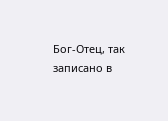Бог-Отец, так записано в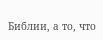Библии, а то, что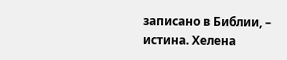записано в Библии, – истина. Хелена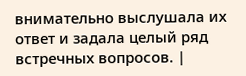внимательно выслушала их ответ и задала целый ряд встречных вопросов. |